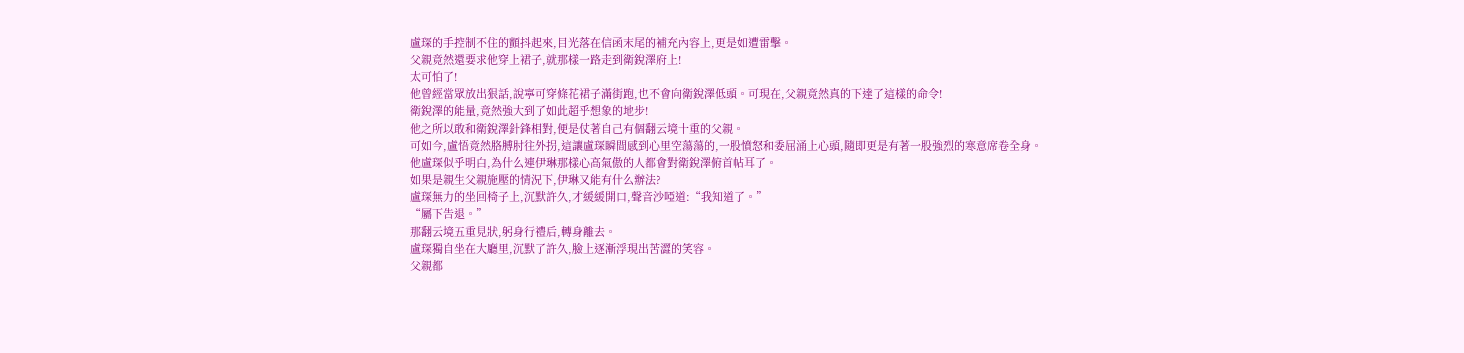盧琛的手控制不住的顫抖起來,目光落在信函末尾的補充內容上,更是如遭雷擊。
父親竟然還要求他穿上裙子,就那樣一路走到衛銳澤府上!
太可怕了!
他曾經當眾放出狠話,說寧可穿條花裙子滿街跑,也不會向衛銳澤低頭。可現在,父親竟然真的下達了這樣的命令!
衛銳澤的能量,竟然強大到了如此超乎想象的地步!
他之所以敢和衛銳澤針鋒相對,便是仗著自己有個翻云境十重的父親。
可如今,盧悟竟然胳膊肘往外拐,這讓盧琛瞬間感到心里空蕩蕩的,一股憤怒和委屈涌上心頭,隨即更是有著一股強烈的寒意席卷全身。
他盧琛似乎明白,為什么連伊琳那樣心高氣傲的人都會對衛銳澤俯首帖耳了。
如果是親生父親施壓的情況下,伊琳又能有什么辦法?
盧琛無力的坐回椅子上,沉默許久,才緩緩開口,聲音沙啞道:“我知道了。”
“屬下告退。”
那翻云境五重見狀,躬身行禮后,轉身離去。
盧琛獨自坐在大廳里,沉默了許久,臉上逐漸浮現出苦澀的笑容。
父親都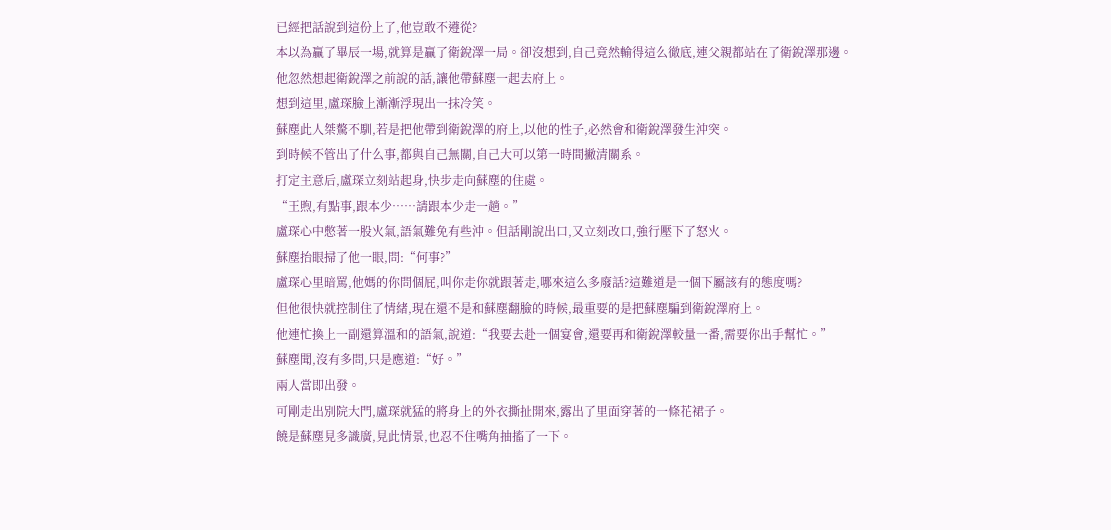已經把話說到這份上了,他豈敢不遵從?
本以為贏了畢辰一場,就算是贏了衛銳澤一局。卻沒想到,自己竟然輸得這么徹底,連父親都站在了衛銳澤那邊。
他忽然想起衛銳澤之前說的話,讓他帶蘇塵一起去府上。
想到這里,盧琛臉上漸漸浮現出一抹冷笑。
蘇塵此人桀驁不馴,若是把他帶到衛銳澤的府上,以他的性子,必然會和衛銳澤發生沖突。
到時候不管出了什么事,都與自己無關,自己大可以第一時間撇清關系。
打定主意后,盧琛立刻站起身,快步走向蘇塵的住處。
“王煦,有點事,跟本少……請跟本少走一趟。”
盧琛心中憋著一股火氣,語氣難免有些沖。但話剛說出口,又立刻改口,強行壓下了怒火。
蘇塵抬眼掃了他一眼,問:“何事?”
盧琛心里暗罵,他媽的你問個屁,叫你走你就跟著走,哪來這么多廢話?這難道是一個下屬該有的態度嗎?
但他很快就控制住了情緒,現在還不是和蘇塵翻臉的時候,最重要的是把蘇塵騙到衛銳澤府上。
他連忙換上一副還算溫和的語氣,說道:“我要去赴一個宴會,還要再和衛銳澤較量一番,需要你出手幫忙。”
蘇塵聞,沒有多問,只是應道:“好。”
兩人當即出發。
可剛走出別院大門,盧琛就猛的將身上的外衣撕扯開來,露出了里面穿著的一條花裙子。
饒是蘇塵見多識廣,見此情景,也忍不住嘴角抽搐了一下。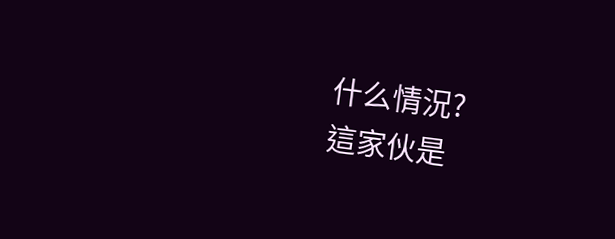什么情況?
這家伙是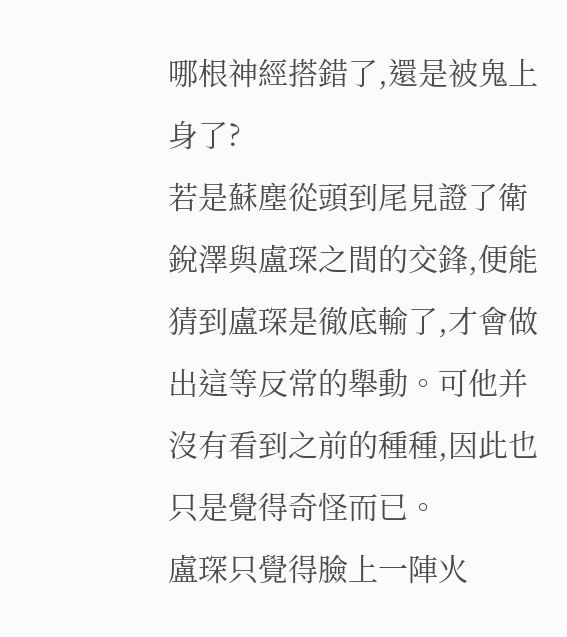哪根神經搭錯了,還是被鬼上身了?
若是蘇塵從頭到尾見證了衛銳澤與盧琛之間的交鋒,便能猜到盧琛是徹底輸了,才會做出這等反常的舉動。可他并沒有看到之前的種種,因此也只是覺得奇怪而已。
盧琛只覺得臉上一陣火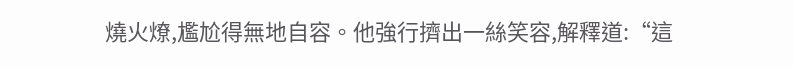燒火燎,尷尬得無地自容。他強行擠出一絲笑容,解釋道:“這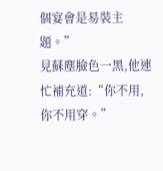個宴會是易裝主題。”
見蘇塵臉色一黑,他連忙補充道:“你不用,你不用穿。”